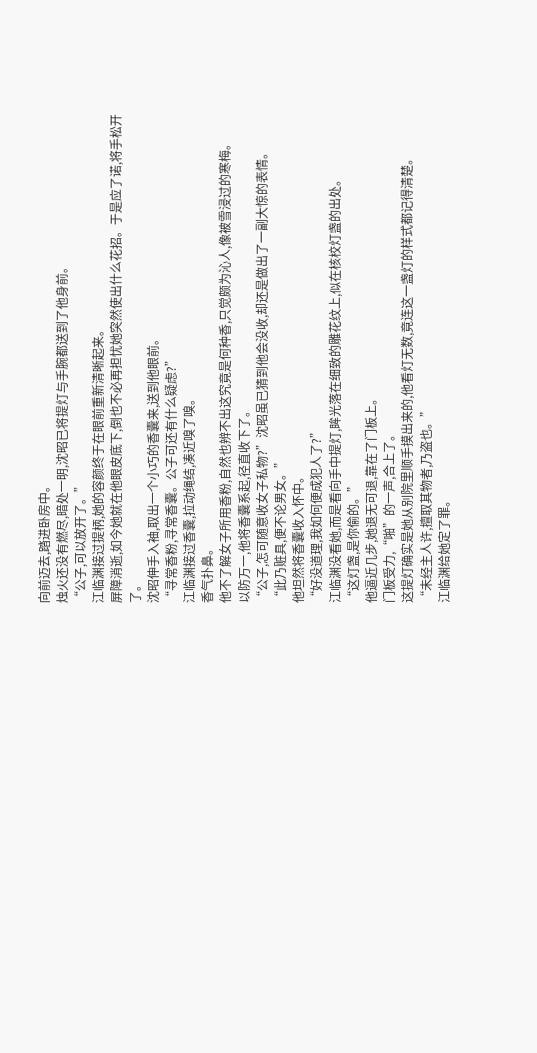向前迈去,踏进卧房中。
烛火还没有燃尽,暗处一明,沈昭已将提灯与手腕都送到了他身前。
“公子,可以放开了。”
江临渊接过提柄,她的容颜终于在眼前重新清晰起来。
屏障消逝,如今她就在他眼皮底下,倒也不必再担忧她突然使出什么花招。于是应了诺,将手松开了。
沈昭伸手入袖,取出一个小巧的香囊来,送到他眼前。
“寻常香粉,寻常香囊。公子可还有什么疑虑?”
江临渊接过香囊,拉动绳结,凑近嗅了嗅。
香气扑鼻。
他不了解女子所用香粉,自然也辨不出这究竟是何种香,只觉颇为沁人,像被雪浸过的寒梅。
以防万一,他将香囊系起,径直收下了。
“公子,怎可随意收女子私物?”沈昭虽已猜到他会没收,却还是做出了一副大惊的表情。
“此乃赃具,便不论男女。”
他坦然将香囊收入怀中。
“好没道理,我如何便成犯人了?”
江临渊没看她,而是看向手中提灯,眸光落在细致的雕花纹上,似在核校灯盏的出处。
“这灯盏,是你偷的。”
他逼近几步,她退无可退,靠在了门板上。
门板受力,“啪”的一声,合上了。
这提灯确实是她从别院里顺手摸出来的,他看灯无数,竟连这一盏灯的样式都记得清楚。
“未经主人许,擅取其物者,乃盗也。”
江临渊给她定了罪。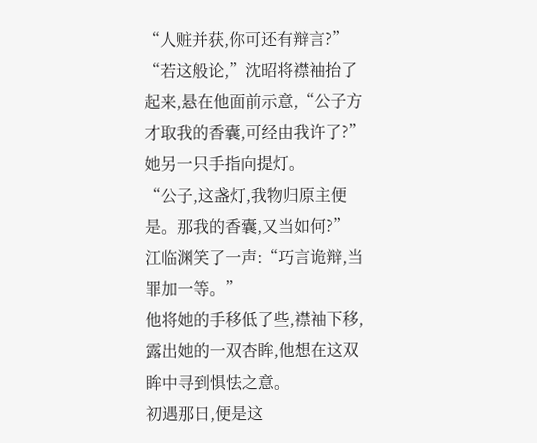“人赃并获,你可还有辩言?”
“若这般论,”沈昭将襟袖抬了起来,悬在他面前示意,“公子方才取我的香囊,可经由我许了?”
她另一只手指向提灯。
“公子,这盏灯,我物归原主便是。那我的香囊,又当如何?”
江临渊笑了一声:“巧言诡辩,当罪加一等。”
他将她的手移低了些,襟袖下移,露出她的一双杏眸,他想在这双眸中寻到惧怯之意。
初遇那日,便是这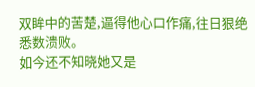双眸中的苦楚,逼得他心口作痛,往日狠绝悉数溃败。
如今还不知晓她又是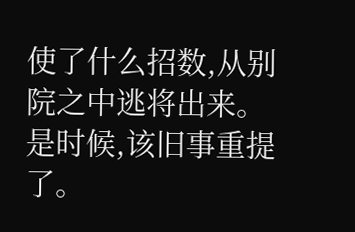使了什么招数,从别院之中逃将出来。
是时候,该旧事重提了。